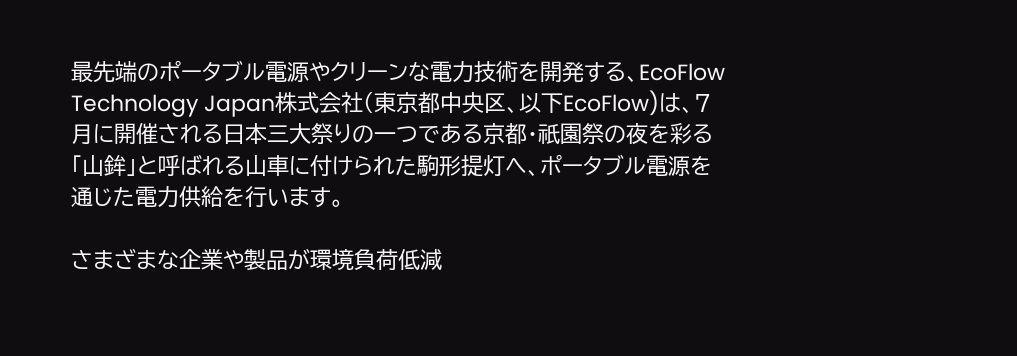最先端のポータブル電源やクリーンな電力技術を開発する、EcoFlow Technology Japan株式会社(東京都中央区、以下EcoFlow)は、7月に開催される日本三大祭りの一つである京都・祇園祭の夜を彩る「山鉾」と呼ばれる山車に付けられた駒形提灯へ、ポータブル電源を通じた電力供給を行います。

さまざまな企業や製品が環境負荷低減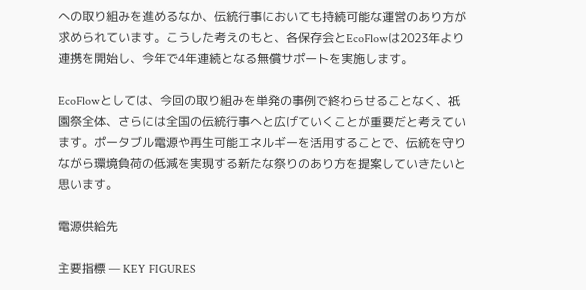への取り組みを進めるなか、伝統行事においても持続可能な運営のあり方が求められています。こうした考えのもと、各保存会とEcoFlowは2023年より連携を開始し、今年で4年連続となる無償サポートを実施します。

EcoFlowとしては、今回の取り組みを単発の事例で終わらせることなく、祇園祭全体、さらには全国の伝統行事へと広げていくことが重要だと考えています。ポータブル電源や再生可能エネルギーを活用することで、伝統を守りながら環境負荷の低減を実現する新たな祭りのあり方を提案していきたいと思います。

電源供給先

主要指標 — KEY FIGURES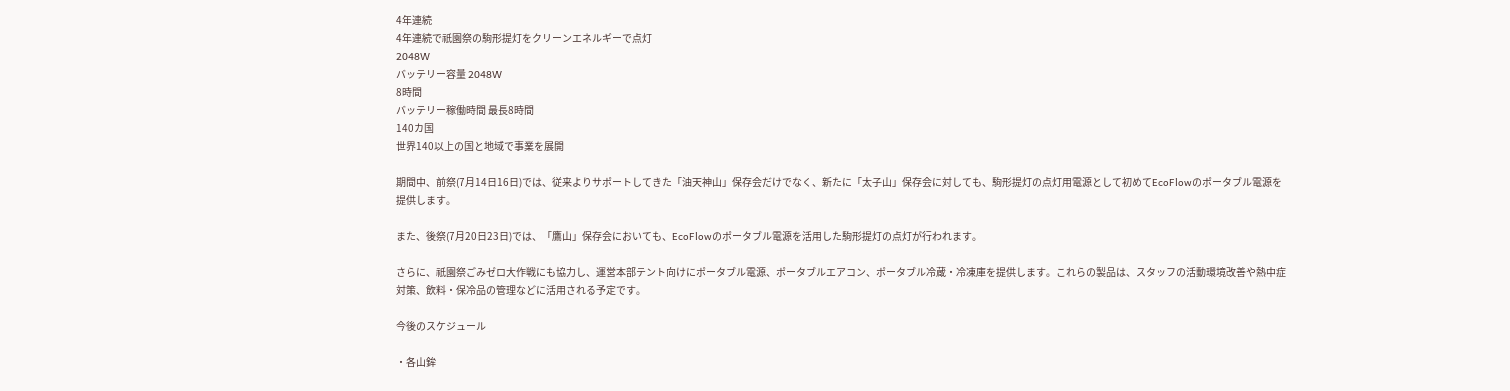4年連続
4年連続で祇園祭の駒形提灯をクリーンエネルギーで点灯
2048W
バッテリー容量 2048W
8時間
バッテリー稼働時間 最長8時間
140カ国
世界140以上の国と地域で事業を展開

期間中、前祭(7月14日16日)では、従来よりサポートしてきた「油天神山」保存会だけでなく、新たに「太子山」保存会に対しても、駒形提灯の点灯用電源として初めてEcoFlowのポータブル電源を提供します。

また、後祭(7月20日23日)では、「鷹山」保存会においても、EcoFlowのポータブル電源を活用した駒形提灯の点灯が行われます。

さらに、祇園祭ごみゼロ大作戦にも協力し、運営本部テント向けにポータブル電源、ポータブルエアコン、ポータブル冷蔵・冷凍庫を提供します。これらの製品は、スタッフの活動環境改善や熱中症対策、飲料・保冷品の管理などに活用される予定です。

今後のスケジュール

・各山鉾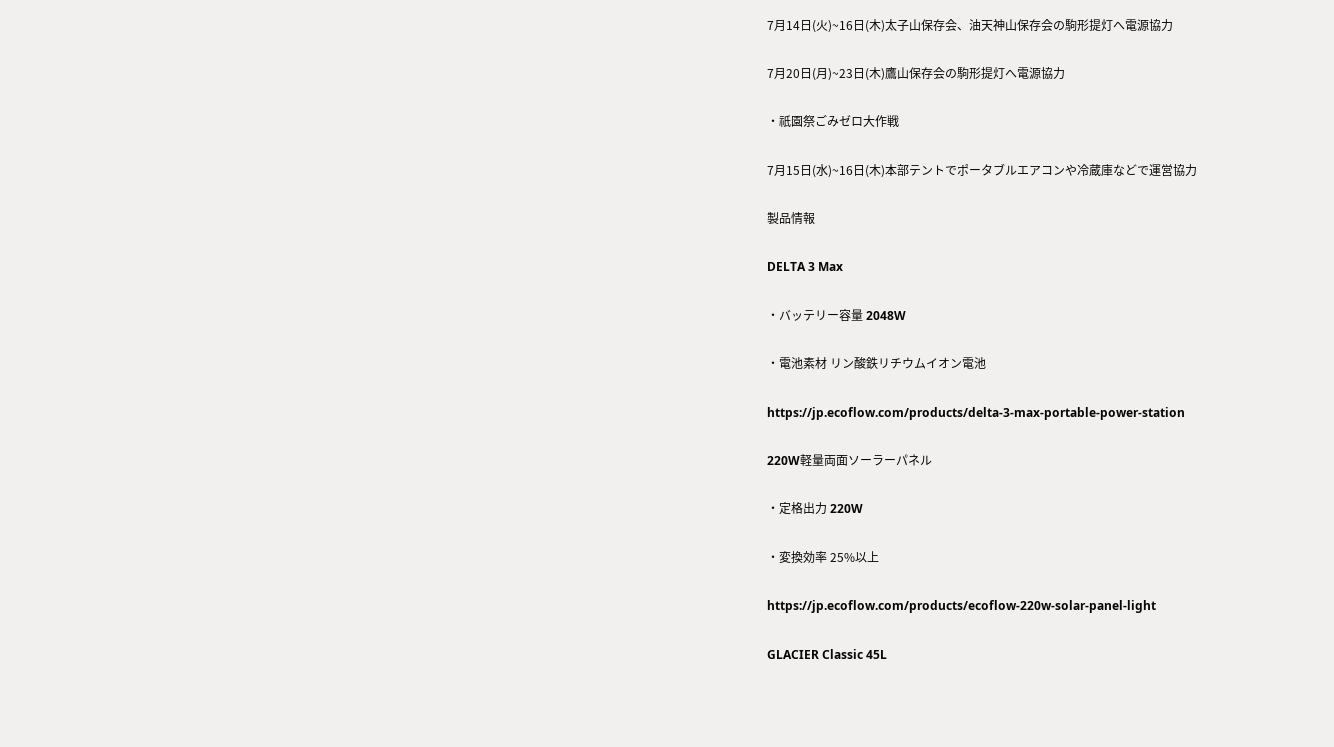7月14日(火)~16日(木)太子山保存会、油天神山保存会の駒形提灯へ電源協力

7月20日(月)~23日(木)鷹山保存会の駒形提灯へ電源協力

・祇園祭ごみゼロ大作戦

7月15日(水)~16日(木)本部テントでポータブルエアコンや冷蔵庫などで運営協力

製品情報

DELTA 3 Max

・バッテリー容量 2048W

・電池素材 リン酸鉄リチウムイオン電池

https://jp.ecoflow.com/products/delta-3-max-portable-power-station

220W軽量両面ソーラーパネル

・定格出力 220W

・変換効率 25%以上

https://jp.ecoflow.com/products/ecoflow-220w-solar-panel-light

GLACIER Classic 45L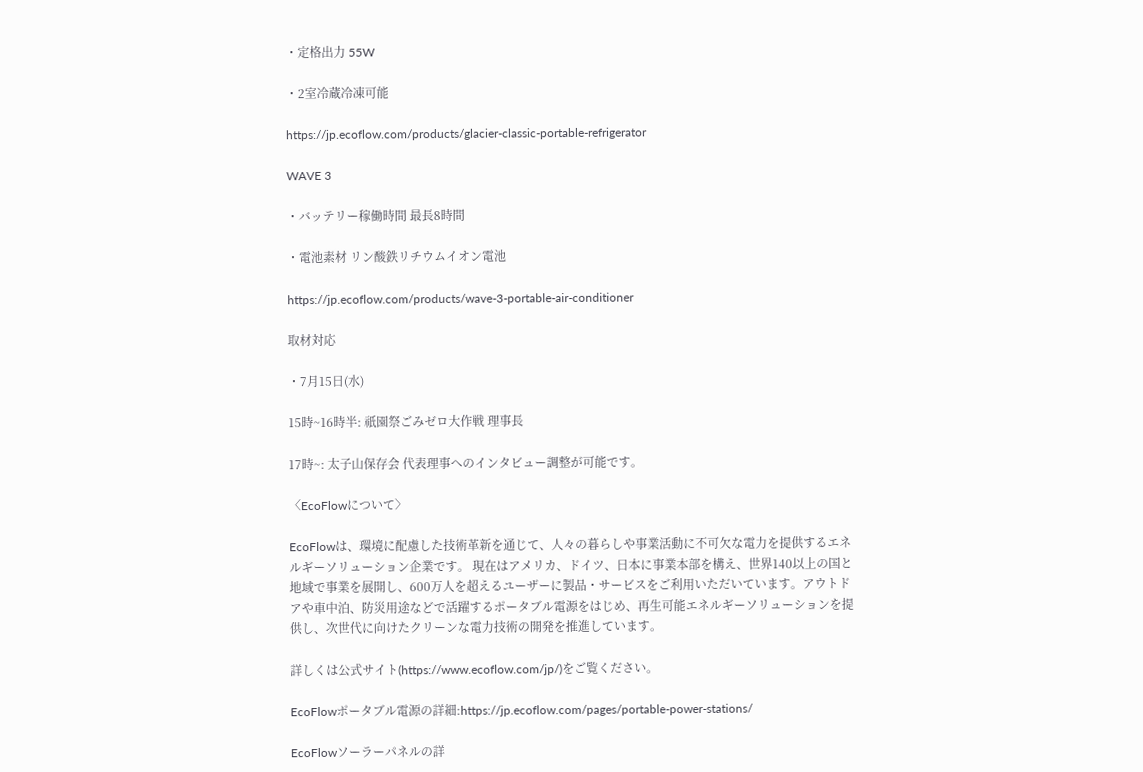・定格出力 55W

・2室冷蔵冷凍可能

https://jp.ecoflow.com/products/glacier-classic-portable-refrigerator

WAVE 3

・バッテリー稼働時間 最長8時間

・電池素材 リン酸鉄リチウムイオン電池

https://jp.ecoflow.com/products/wave-3-portable-air-conditioner

取材対応

・7月15日(水)

15時~16時半: 祇園祭ごみゼロ大作戦 理事長

17時~: 太子山保存会 代表理事へのインタビュー調整が可能です。

〈EcoFlowについて〉

EcoFlowは、環境に配慮した技術革新を通じて、人々の暮らしや事業活動に不可欠な電力を提供するエネルギーソリューション企業です。 現在はアメリカ、ドイツ、日本に事業本部を構え、世界140以上の国と地域で事業を展開し、600万人を超えるユーザーに製品・サービスをご利用いただいています。アウトドアや車中泊、防災用途などで活躍するポータブル電源をはじめ、再生可能エネルギーソリューションを提供し、次世代に向けたクリーンな電力技術の開発を推進しています。

詳しくは公式サイト(https://www.ecoflow.com/jp/)をご覧ください。

EcoFlowポータブル電源の詳細:https://jp.ecoflow.com/pages/portable-power-stations/

EcoFlowソーラーパネルの詳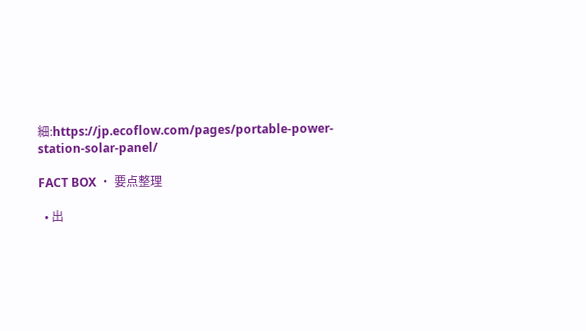細:https://jp.ecoflow.com/pages/portable-power-station-solar-panel/

FACT BOX ・ 要点整理

  • 出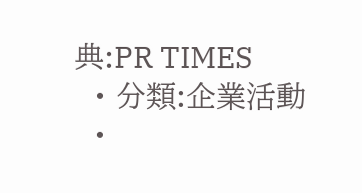典:PR TIMES
  • 分類:企業活動
  •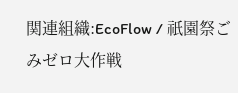関連組織:EcoFlow / 祇園祭ごみゼロ大作戦